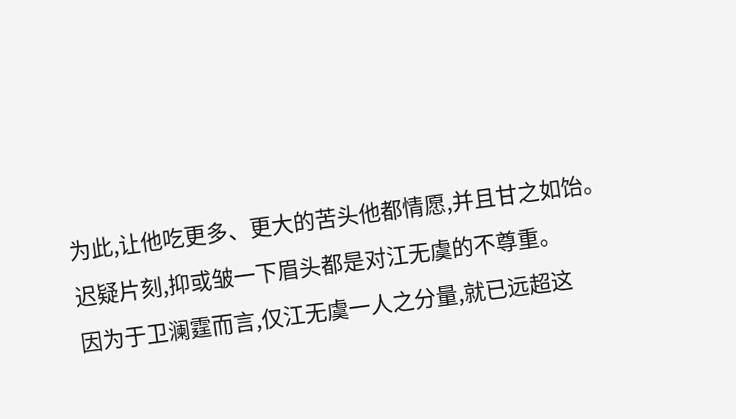为此,让他吃更多、更大的苦头他都情愿,并且甘之如饴。
迟疑片刻,抑或皱一下眉头都是对江无虞的不尊重。
因为于卫澜霆而言,仅江无虞一人之分量,就已远超这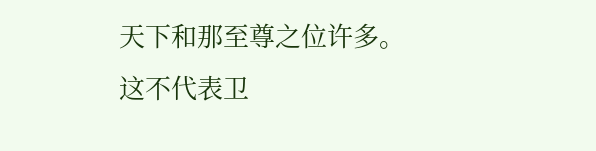天下和那至尊之位许多。
这不代表卫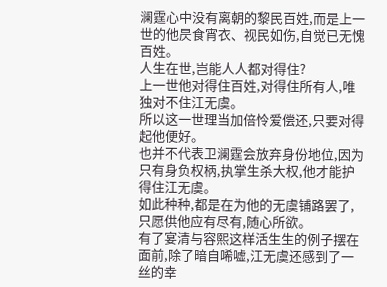澜霆心中没有离朝的黎民百姓,而是上一世的他昃食宵衣、视民如伤,自觉已无愧百姓。
人生在世,岂能人人都对得住?
上一世他对得住百姓,对得住所有人,唯独对不住江无虞。
所以这一世理当加倍怜爱偿还,只要对得起他便好。
也并不代表卫澜霆会放弃身份地位,因为只有身负权柄,执掌生杀大权,他才能护得住江无虞。
如此种种,都是在为他的无虞铺路罢了,只愿供他应有尽有,随心所欲。
有了宴清与容熙这样活生生的例子摆在面前,除了暗自唏嘘,江无虞还感到了一丝的幸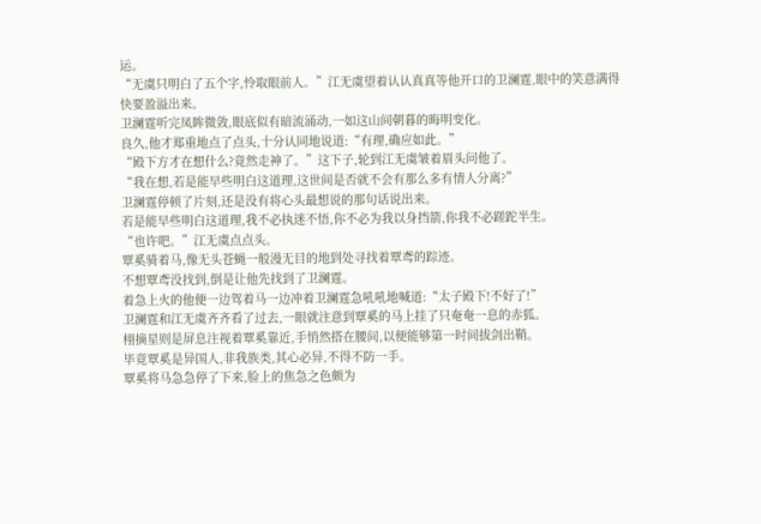运。
“无虞只明白了五个字,怜取眼前人。”江无虞望着认认真真等他开口的卫澜霆,眼中的笑意满得快要盈溢出来。
卫澜霆听完凤眸微敛,眼底似有暗流涌动,一如这山间朝暮的晦明变化。
良久,他才郑重地点了点头,十分认同地说道:“有理,确应如此。”
“殿下方才在想什么?竟然走神了。”这下子,轮到江无虞皱着眉头问他了。
“我在想,若是能早些明白这道理,这世间是否就不会有那么多有情人分离?”
卫澜霆停顿了片刻,还是没有将心头最想说的那句话说出来。
若是能早些明白这道理,我不必执迷不悟,你不必为我以身挡箭,你我不必蹉跎半生。
“也许吧。”江无虞点点头。
覃奚骑着马,像无头苍蝇一般漫无目的地到处寻找着覃鸢的踪迹。
不想覃鸢没找到,倒是让他先找到了卫澜霆。
着急上火的他便一边驾着马一边冲着卫澜霆急吼吼地喊道:“太子殿下!不好了!”
卫澜霆和江无虞齐齐看了过去,一眼就注意到覃奚的马上挂了只奄奄一息的赤狐。
栩摘星则是屏息注视着覃奚靠近,手悄然搭在腰间,以便能够第一时间拔剑出鞘。
毕竟覃奚是异国人,非我族类,其心必异,不得不防一手。
覃奚将马急急停了下来,脸上的焦急之色颇为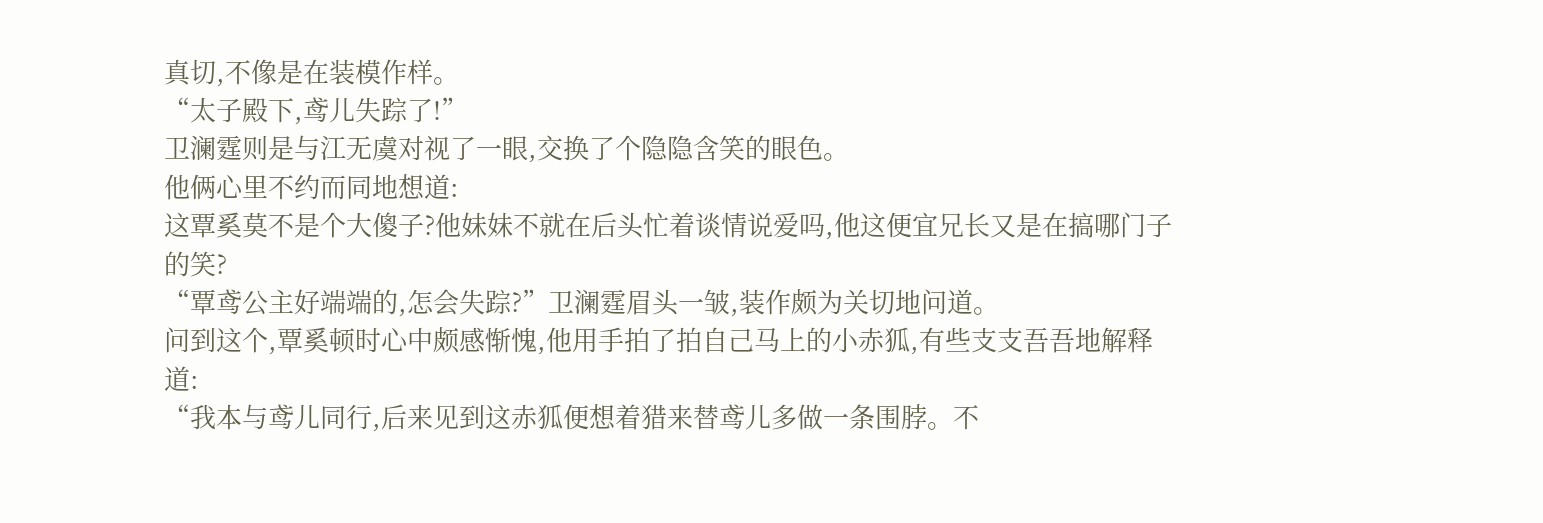真切,不像是在装模作样。
“太子殿下,鸢儿失踪了!”
卫澜霆则是与江无虞对视了一眼,交换了个隐隐含笑的眼色。
他俩心里不约而同地想道:
这覃奚莫不是个大傻子?他妹妹不就在后头忙着谈情说爱吗,他这便宜兄长又是在搞哪门子的笑?
“覃鸢公主好端端的,怎会失踪?”卫澜霆眉头一皱,装作颇为关切地问道。
问到这个,覃奚顿时心中颇感惭愧,他用手拍了拍自己马上的小赤狐,有些支支吾吾地解释道:
“我本与鸢儿同行,后来见到这赤狐便想着猎来替鸢儿多做一条围脖。不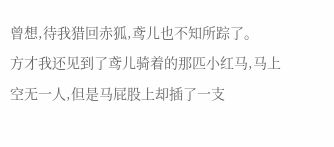曾想,待我猎回赤狐,鸢儿也不知所踪了。
方才我还见到了鸢儿骑着的那匹小红马,马上空无一人,但是马屁股上却插了一支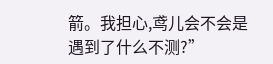箭。我担心,鸢儿会不会是遇到了什么不测?”